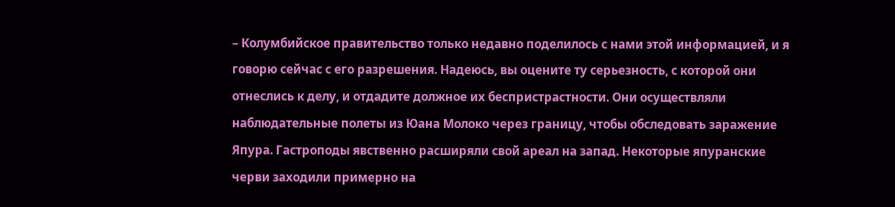– Колумбийское правительство только недавно поделилось с нами этой информацией, и я говорю сейчас с его разрешения. Надеюсь, вы оцените ту серьезность, с которой они отнеслись к делу, и отдадите должное их беспристрастности. Они осуществляли наблюдательные полеты из Юана Молоко через границу, чтобы обследовать заражение Япура. Гастроподы явственно расширяли свой ареал на запад. Некоторые япуранские черви заходили примерно на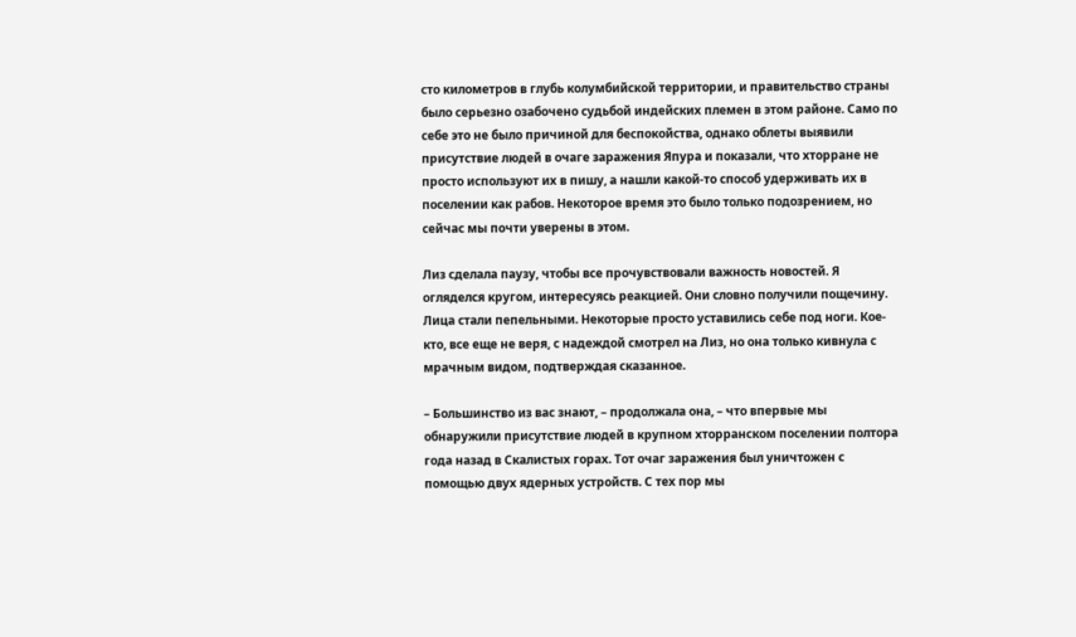сто километров в глубь колумбийской территории, и правительство страны было серьезно озабочено судьбой индейских племен в этом районе. Само по себе это не было причиной для беспокойства, однако облеты выявили присутствие людей в очаге заражения Япура и показали, что хторране не просто используют их в пишу, а нашли какой-то способ удерживать их в поселении как рабов. Некоторое время это было только подозрением, но сейчас мы почти уверены в этом.

Лиз сделала паузу, чтобы все прочувствовали важность новостей. Я огляделся кругом, интересуясь реакцией. Они словно получили пощечину. Лица стали пепельными. Некоторые просто уставились себе под ноги. Кое-кто, все еще не веря, с надеждой смотрел на Лиз, но она только кивнула с мрачным видом, подтверждая сказанное.

– Большинство из вас знают, – продолжала она, – что впервые мы обнаружили присутствие людей в крупном хторранском поселении полтора года назад в Скалистых горах. Тот очаг заражения был уничтожен с помощью двух ядерных устройств. С тех пор мы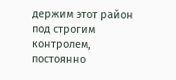держим этот район под строгим контролем, постоянно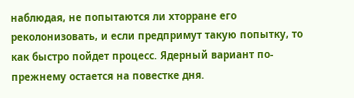наблюдая, не попытаются ли хторране его реколонизовать, и если предпримут такую попытку, то как быстро пойдет процесс. Ядерный вариант по-прежнему остается на повестке дня.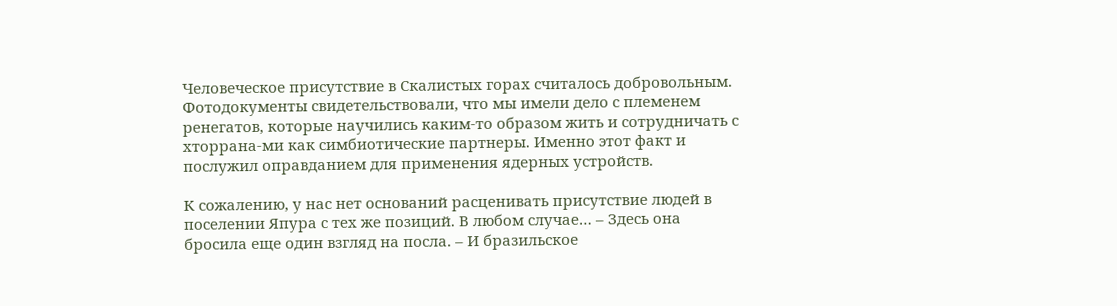Человеческое присутствие в Скалистых горах считалось добровольным. Фотодокументы свидетельствовали, что мы имели дело с племенем ренегатов, которые научились каким-то образом жить и сотрудничать с хторрана-ми как симбиотические партнеры. Именно этот факт и послужил оправданием для применения ядерных устройств.

К сожалению, у нас нет оснований расценивать присутствие людей в поселении Япура с тех же позиций. В любом случае… – Здесь она бросила еще один взгляд на посла. – И бразильское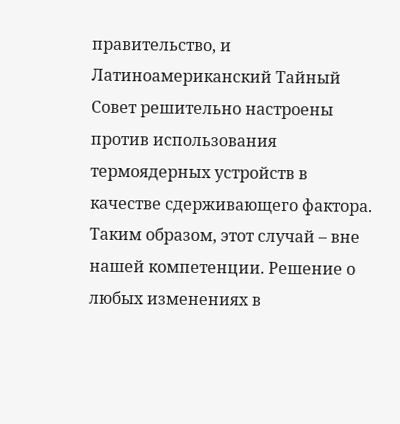правительство, и Латиноамериканский Тайный Совет решительно настроены против использования термоядерных устройств в качестве сдерживающего фактора. Таким образом, этот случай – вне нашей компетенции. Решение о любых изменениях в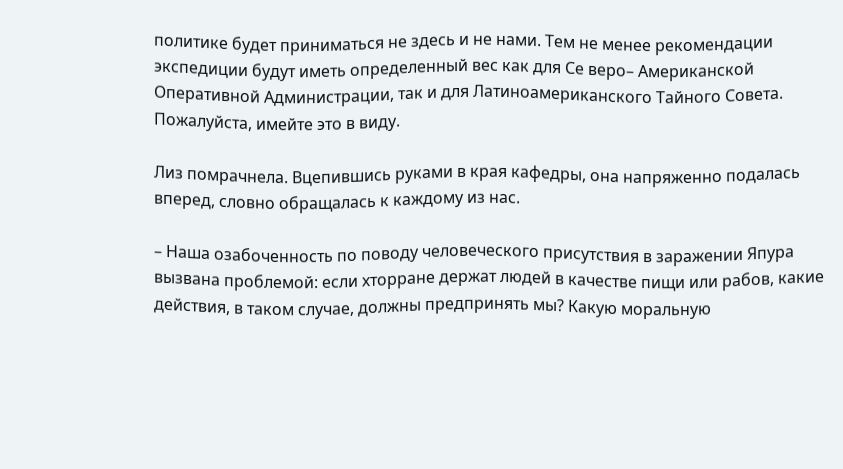политике будет приниматься не здесь и не нами. Тем не менее рекомендации экспедиции будут иметь определенный вес как для Се веро– Американской Оперативной Администрации, так и для Латиноамериканского Тайного Совета. Пожалуйста, имейте это в виду.

Лиз помрачнела. Вцепившись руками в края кафедры, она напряженно подалась вперед, словно обращалась к каждому из нас.

– Наша озабоченность по поводу человеческого присутствия в заражении Япура вызвана проблемой: если хторране держат людей в качестве пищи или рабов, какие действия, в таком случае, должны предпринять мы? Какую моральную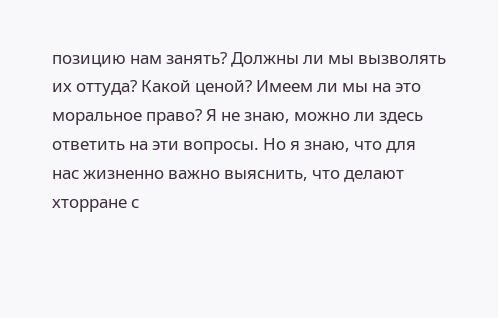позицию нам занять? Должны ли мы вызволять их оттуда? Какой ценой? Имеем ли мы на это моральное право? Я не знаю, можно ли здесь ответить на эти вопросы. Но я знаю, что для нас жизненно важно выяснить, что делают хторране с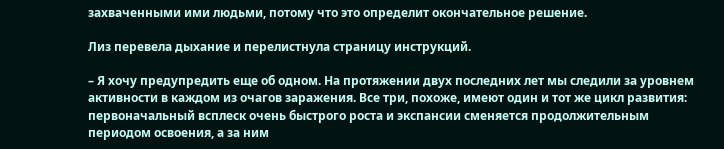захваченными ими людьми, потому что это определит окончательное решение.

Лиз перевела дыхание и перелистнула страницу инструкций.

– Я хочу предупредить еще об одном. На протяжении двух последних лет мы следили за уровнем активности в каждом из очагов заражения. Все три, похоже, имеют один и тот же цикл развития: первоначальный всплеск очень быстрого роста и экспансии сменяется продолжительным периодом освоения, а за ним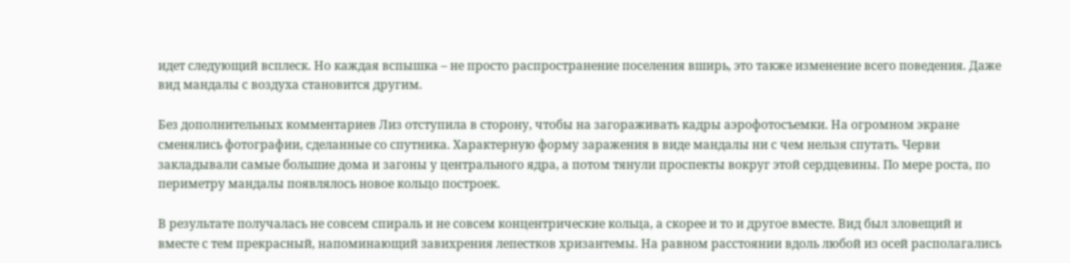идет следующий всплеск. Но каждая вспышка – не просто распространение поселения вширь, это также изменение всего поведения. Даже вид мандалы с воздуха становится другим.

Без дополнительных комментариев Лиз отступила в сторону, чтобы на загораживать кадры аэрофотосъемки. На огромном экране сменялись фотографии, сделанные со спутника. Характерную форму заражения в виде мандалы ни с чем нельзя спутать. Черви закладывали самые большие дома и загоны у центрального ядра, а потом тянули проспекты вокруг этой сердцевины. По мере роста, по периметру мандалы появлялось новое кольцо построек.

В результате получалась не совсем спираль и не совсем концентрические кольца, а скорее и то и другое вместе. Вид был зловещий и вместе с тем прекрасный, напоминающий завихрения лепестков хризантемы. На равном расстоянии вдоль любой из осей располагались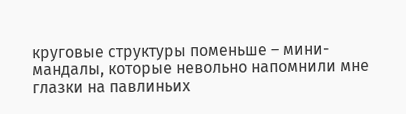круговые структуры поменьше – мини-мандалы, которые невольно напомнили мне глазки на павлиньих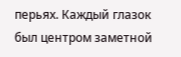перьях. Каждый глазок был центром заметной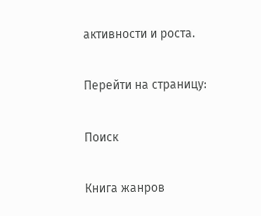активности и роста.

Перейти на страницу:

Поиск

Книга жанров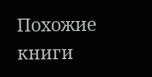Похожие книги